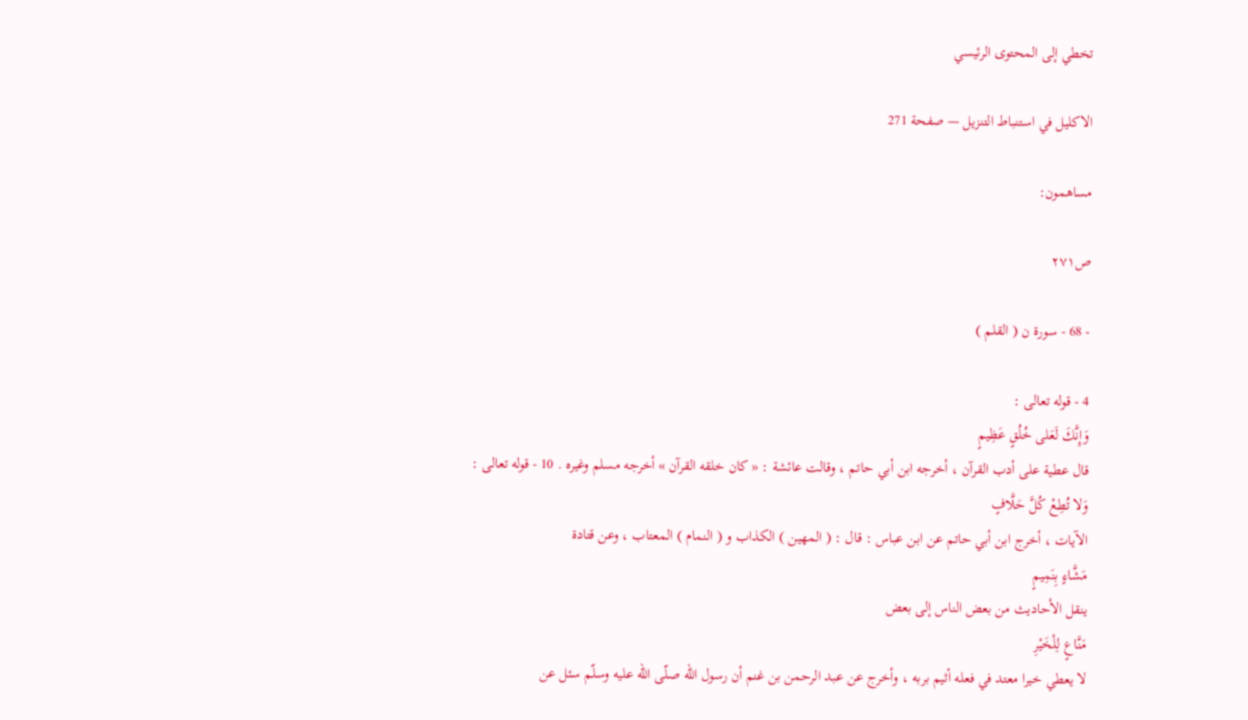تخطي إلى المحتوى الرئيسي

الاكليل في استنباط التنزيل — صفحة 271

مساهمون:

ص٢٧١

- 68 - سورة ن ( القلم )

4 - قوله تعالى :
وَإِنَّكَ لَعَلى خُلُقٍ عَظِيمٍ
قال عطية على أدب القرآن ، أخرجه ابن أبي حاتم ، وقالت عائشة : « كان خلقه القرآن » أخرجه مسلم وغيره . 10 - قوله تعالى :
وَلا تُطِعْ كُلَّ حَلَّافٍ
الآيات ، أخرج ابن أبي حاتم عن ابن عباس : قال : ( المهين ) الكذاب و ( النمام ) المعتاب ، وعن قتادة
مَشَّاءٍ بِنَمِيمٍ
ينقل الأحاديث من بعض الناس إلى بعض
مَنَّاعٍ لِلْخَيْرِ
لا يعطي خيرا معتد في فعله أثيم بربه ، وأخرج عن عبد الرحمن بن غنم أن رسول اللّه صلّى اللّه عليه وسلّم سئل عن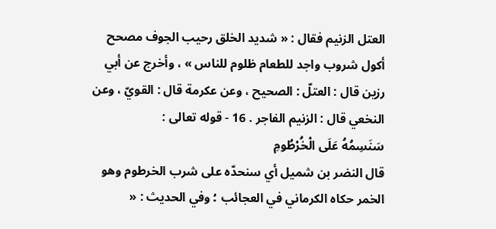العتل الزنيم فقال : « شديد الخلق رحيب الجوف مصحح أكول شروب واجد للطعام ظلوم للناس » ، وأخرج عن أبي رزين قال : العتلّ : الصحيح ، وعن عكرمة قال : القويّ ، وعن النخعي قال : الزنيم الفاجر . 16 - قوله تعالى :
سَنَسِمُهُ عَلَى الْخُرْطُومِ
قال النضر بن شميل أي سنحدّه على شرب الخرطوم وهو الخمر حكاه الكرماني في العجائب ؛ وفي الحديث : «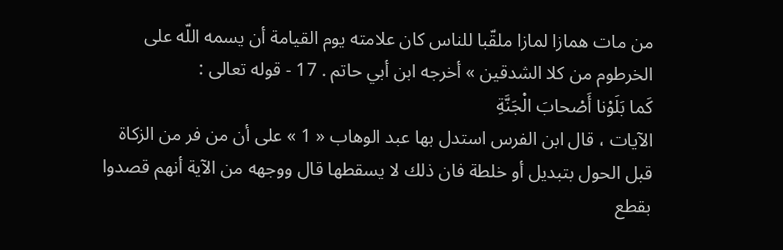من مات همازا لمازا ملقّبا للناس كان علامته يوم القيامة أن يسمه اللّه على الخرطوم من كلا الشدقين » أخرجه ابن أبي حاتم . 17 - قوله تعالى :
كَما بَلَوْنا أَصْحابَ الْجَنَّةِ
الآيات ، قال ابن الفرس استدل بها عبد الوهاب « 1 » على أن من فر من الزكاة قبل الحول بتبديل أو خلطة فان ذلك لا يسقطها قال ووجهه من الآية أنهم قصدوا بقطع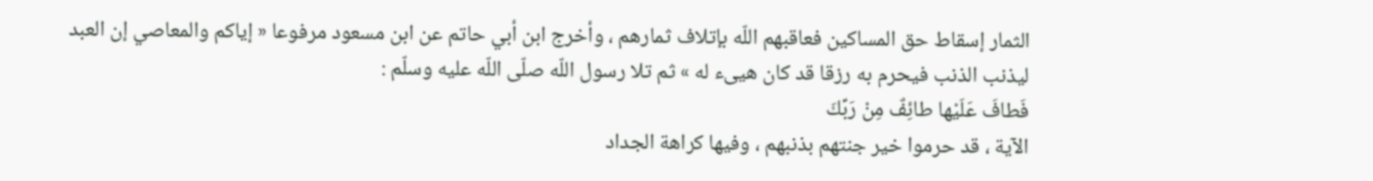الثمار إسقاط حق المساكين فعاقبهم اللّه بإتلاف ثمارهم ، وأخرج ابن أبي حاتم عن ابن مسعود مرفوعا « إياكم والمعاصي إن العبد ليذنب الذنب فيحرم به رزقا قد كان هيىء له » ثم تلا رسول اللّه صلّى اللّه عليه وسلّم :
فَطافَ عَلَيْها طائِفٌ مِنْ رَبِّكَ
الآية ، قد حرموا خير جنتهم بذنبهم ، وفيها كراهة الجداد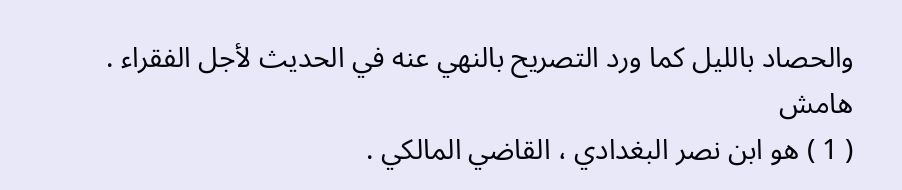والحصاد بالليل كما ورد التصريح بالنهي عنه في الحديث لأجل الفقراء .
هامش
( 1 ) هو ابن نصر البغدادي ، القاضي المالكي .